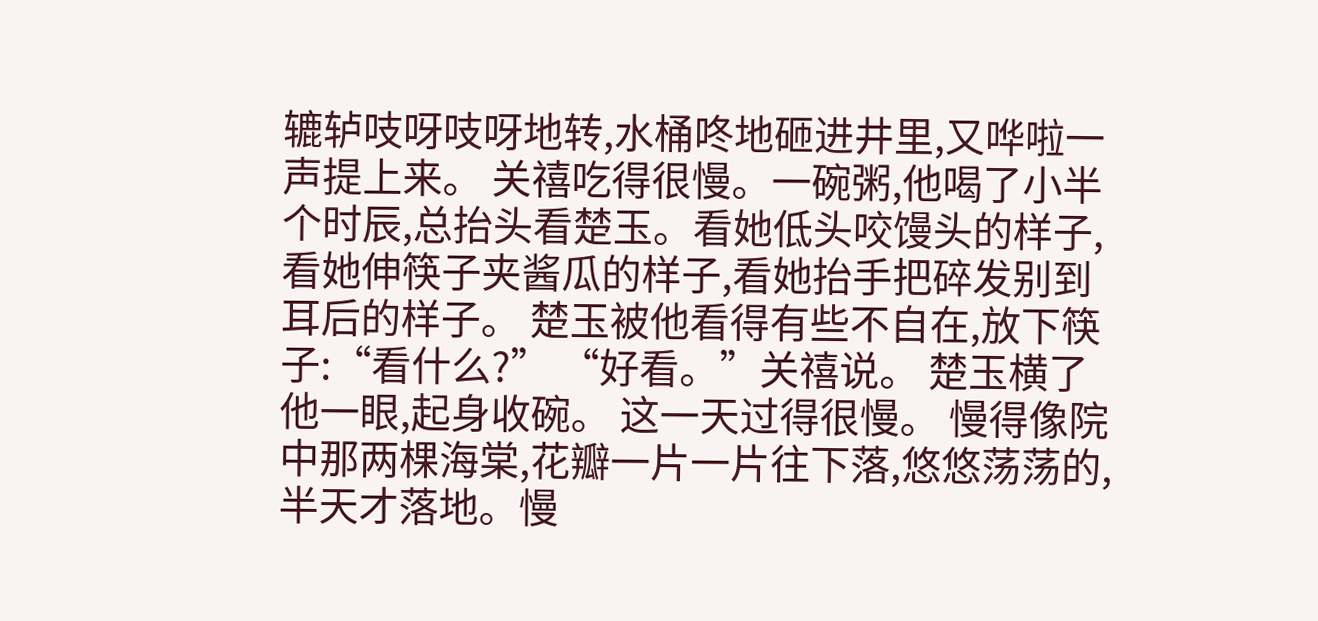辘轳吱呀吱呀地转,水桶咚地砸进井里,又哗啦一声提上来。 关禧吃得很慢。一碗粥,他喝了小半个时辰,总抬头看楚玉。看她低头咬馒头的样子,看她伸筷子夹酱瓜的样子,看她抬手把碎发别到耳后的样子。 楚玉被他看得有些不自在,放下筷子:“看什么?” “好看。”关禧说。 楚玉横了他一眼,起身收碗。 这一天过得很慢。 慢得像院中那两棵海棠,花瓣一片一片往下落,悠悠荡荡的,半天才落地。慢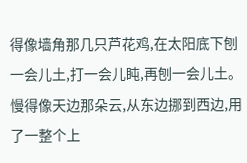得像墙角那几只芦花鸡,在太阳底下刨一会儿土,打一会儿盹,再刨一会儿土。慢得像天边那朵云,从东边挪到西边,用了一整个上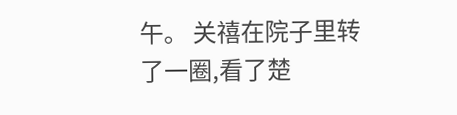午。 关禧在院子里转了一圈,看了楚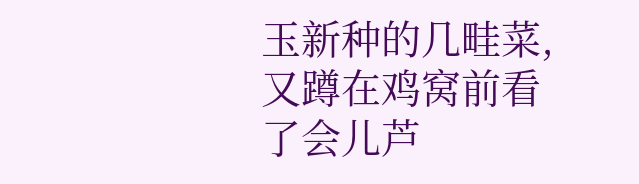玉新种的几畦菜,又蹲在鸡窝前看了会儿芦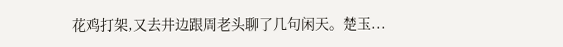花鸡打架,又去井边跟周老头聊了几句闲天。楚玉...